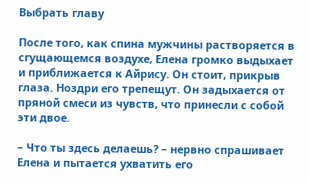Выбрать главу

После того, как спина мужчины растворяется в сгущающемся воздухе, Елена громко выдыхает и приближается к Айрису. Он стоит, прикрыв глаза. Ноздри его трепещут. Он задыхается от пряной смеси из чувств, что принесли с собой эти двое.

– Что ты здесь делаешь? – нервно спрашивает Елена и пытается ухватить его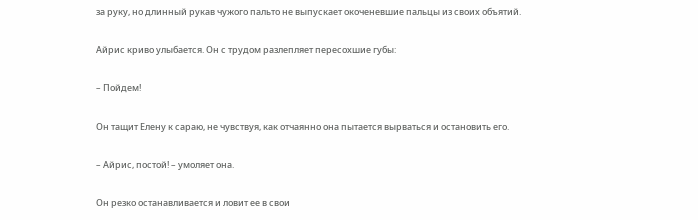за руку, но длинный рукав чужого пальто не выпускает окоченевшие пальцы из своих объятий.

Айрис криво улыбается. Он с трудом разлепляет пересохшие губы:

– Пойдем!

Он тащит Елену к сараю, не чувствуя, как отчаянно она пытается вырваться и остановить его.

– Айрис, постой! – умоляет она.

Он резко останавливается и ловит ее в свои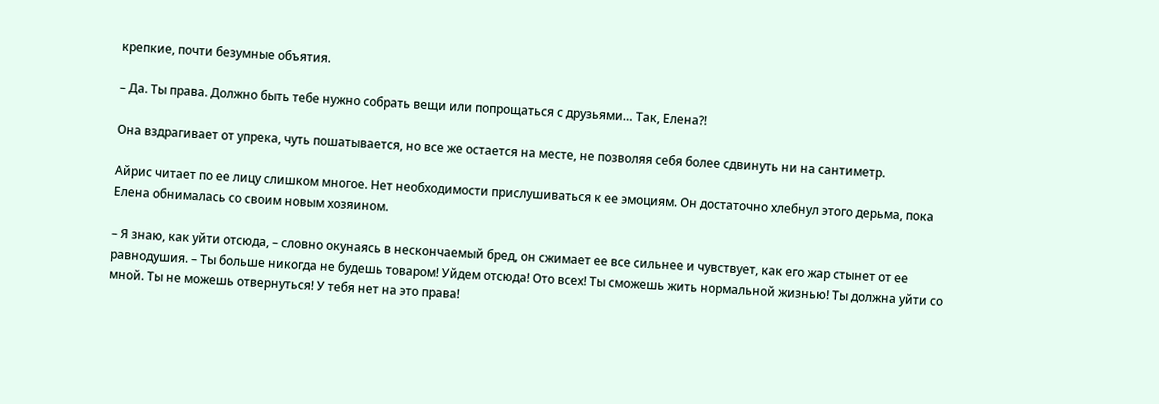крепкие, почти безумные объятия.

– Да. Ты права. Должно быть тебе нужно собрать вещи или попрощаться с друзьями… Так, Елена?!

Она вздрагивает от упрека, чуть пошатывается, но все же остается на месте, не позволяя себя более сдвинуть ни на сантиметр.

Айрис читает по ее лицу слишком многое. Нет необходимости прислушиваться к ее эмоциям. Он достаточно хлебнул этого дерьма, пока Елена обнималась со своим новым хозяином.

– Я знаю, как уйти отсюда, – словно окунаясь в нескончаемый бред, он сжимает ее все сильнее и чувствует, как его жар стынет от ее равнодушия. – Ты больше никогда не будешь товаром! Уйдем отсюда! Ото всех! Ты сможешь жить нормальной жизнью! Ты должна уйти со мной. Ты не можешь отвернуться! У тебя нет на это права!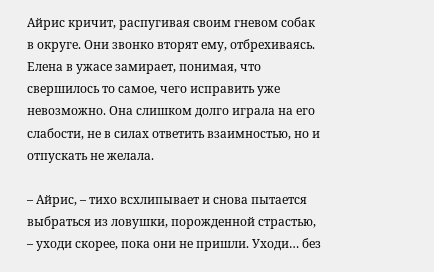Айрис кричит, распугивая своим гневом собак в округе. Они звонко вторят ему, отбрехиваясь. Елена в ужасе замирает, понимая, что свершилось то самое, чего исправить уже невозможно. Она слишком долго играла на его слабости, не в силах ответить взаимностью, но и отпускать не желала.

– Айрис, – тихо всхлипывает и снова пытается выбраться из ловушки, порожденной страстью, – уходи скорее, пока они не пришли. Уходи… без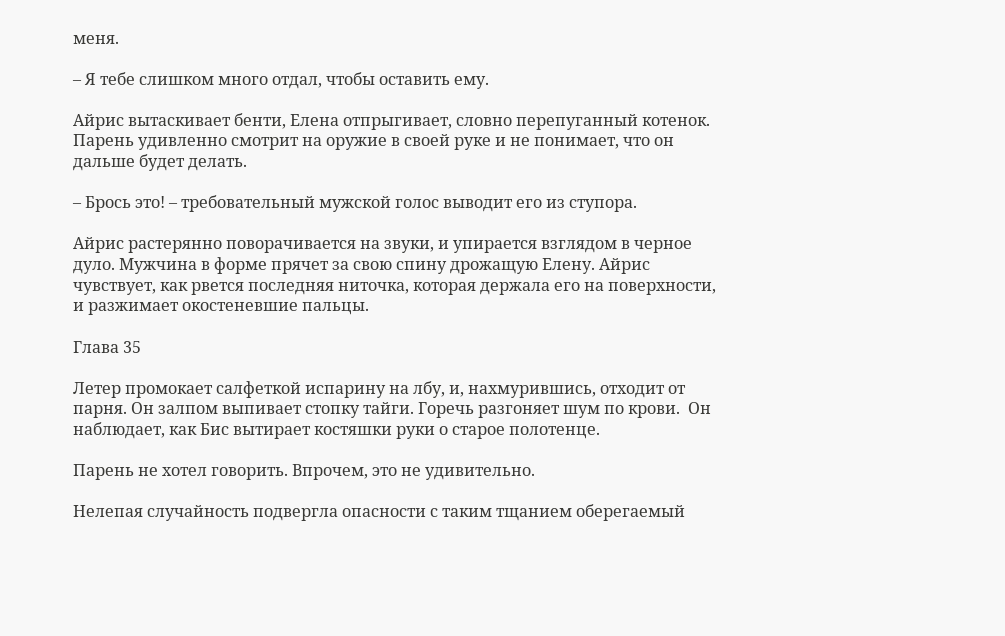меня.

– Я тебе слишком много отдал, чтобы оставить ему.

Айрис вытаскивает бенти, Елена отпрыгивает, словно перепуганный котенок. Парень удивленно смотрит на оружие в своей руке и не понимает, что он дальше будет делать.

– Брось это! – требовательный мужской голос выводит его из ступора.

Айрис растерянно поворачивается на звуки, и упирается взглядом в черное дуло. Мужчина в форме прячет за свою спину дрожащую Елену. Айрис чувствует, как рвется последняя ниточка, которая держала его на поверхности, и разжимает окостеневшие пальцы.

Глава 35

Летер промокает салфеткой испарину на лбу, и, нахмурившись, отходит от парня. Он залпом выпивает стопку тайги. Горечь разгоняет шум по крови.  Он наблюдает, как Бис вытирает костяшки руки о старое полотенце.

Парень не хотел говорить. Впрочем, это не удивительно.

Нелепая случайность подвергла опасности с таким тщанием оберегаемый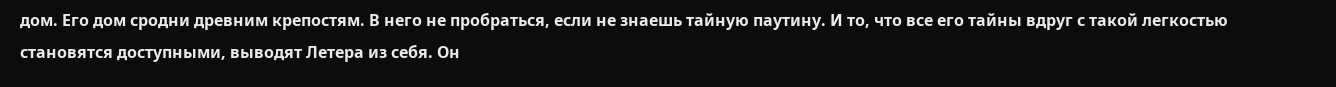дом. Его дом сродни древним крепостям. В него не пробраться, если не знаешь тайную паутину. И то, что все его тайны вдруг с такой легкостью становятся доступными, выводят Летера из себя. Он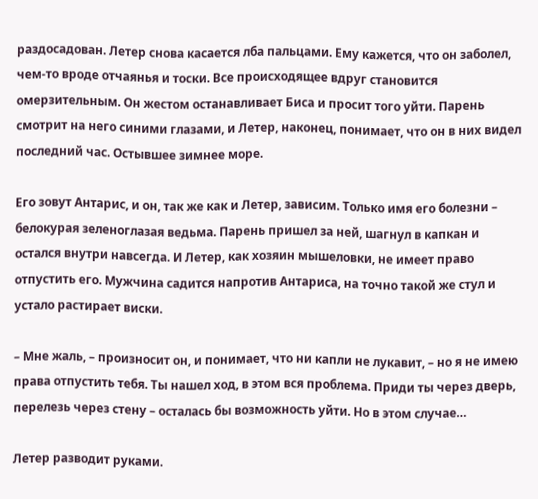раздосадован. Летер снова касается лба пальцами. Ему кажется, что он заболел, чем-то вроде отчаянья и тоски. Все происходящее вдруг становится омерзительным. Он жестом останавливает Биса и просит того уйти. Парень смотрит на него синими глазами, и Летер, наконец, понимает, что он в них видел последний час. Остывшее зимнее море.

Его зовут Антарис, и он, так же как и Летер, зависим. Только имя его болезни – белокурая зеленоглазая ведьма. Парень пришел за ней, шагнул в капкан и остался внутри навсегда. И Летер, как хозяин мышеловки, не имеет право отпустить его. Мужчина садится напротив Антариса, на точно такой же стул и устало растирает виски.

– Мне жаль, – произносит он, и понимает, что ни капли не лукавит, – но я не имею права отпустить тебя. Ты нашел ход, в этом вся проблема. Приди ты через дверь, перелезь через стену – осталась бы возможность уйти. Но в этом случае…

Летер разводит руками.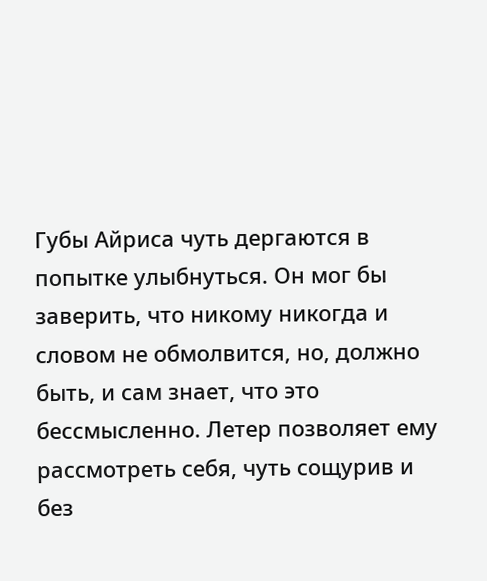Губы Айриса чуть дергаются в попытке улыбнуться. Он мог бы заверить, что никому никогда и словом не обмолвится, но, должно быть, и сам знает, что это бессмысленно. Летер позволяет ему рассмотреть себя, чуть сощурив и без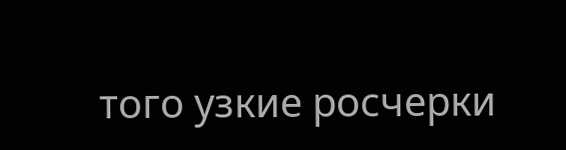того узкие росчерки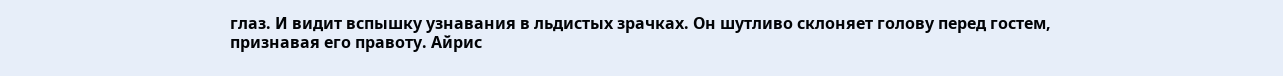глаз. И видит вспышку узнавания в льдистых зрачках. Он шутливо склоняет голову перед гостем, признавая его правоту. Айрис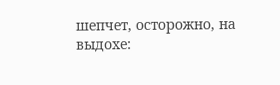шепчет, осторожно, на выдохе: